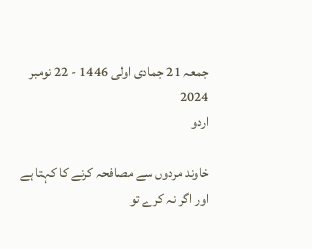جمعہ 21 جمادی اولی 1446 - 22 نومبر 2024
اردو

خاوند مردوں سے مصافحہ كرنے كا كہتا ہے اور اگر نہ كرے تو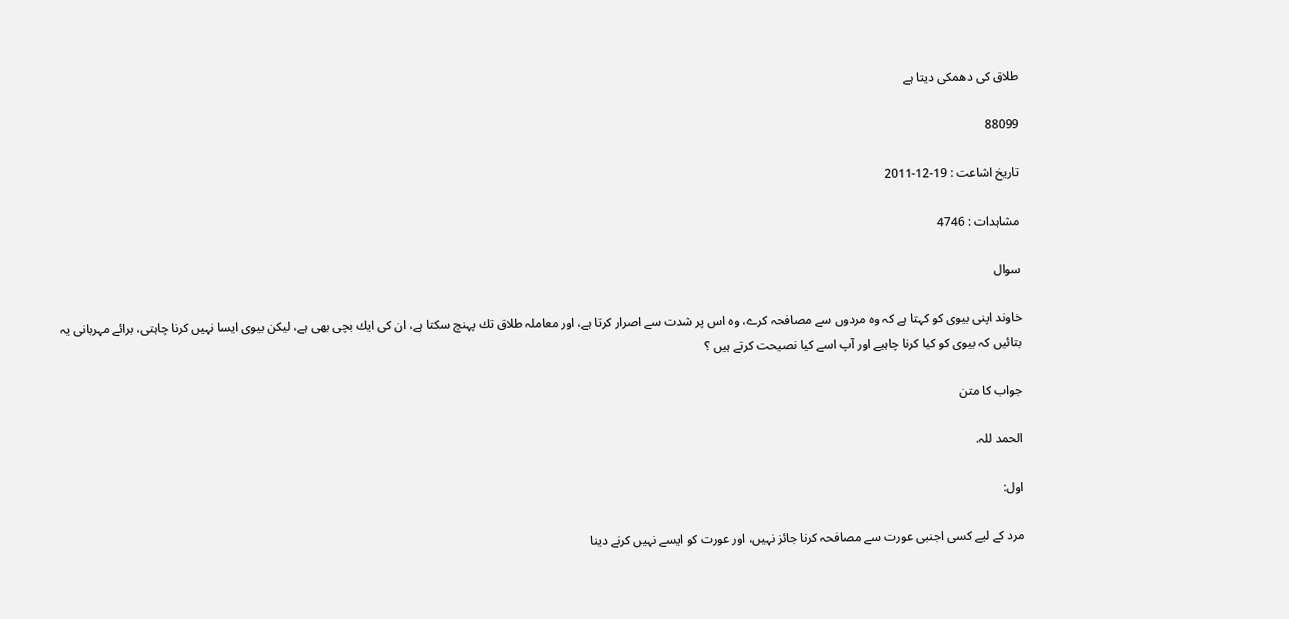طلاق كى دھمكى ديتا ہے

88099

تاریخ اشاعت : 19-12-2011

مشاہدات : 4746

سوال

خاوند اپنى بيوى كو كہتا ہے كہ وہ مردوں سے مصافحہ كرے، وہ اس پر شدت سے اصرار كرتا ہے، اور معاملہ طلاق تك پہنچ سكتا ہے، ان كى ايك بچى بھى ہے، ليكن بيوى ايسا نہيں كرنا چاہتى، برائے مہربانى يہ بتائيں كہ بيوى كو كيا كرنا چاہيے اور آپ اسے كيا نصيحت كرتے ہيں ؟

جواب کا متن

الحمد للہ.

اول:

مرد كے ليے كسى اجنبى عورت سے مصافحہ كرنا جائز نہيں، اور عورت كو ايسے نہيں كرنے دينا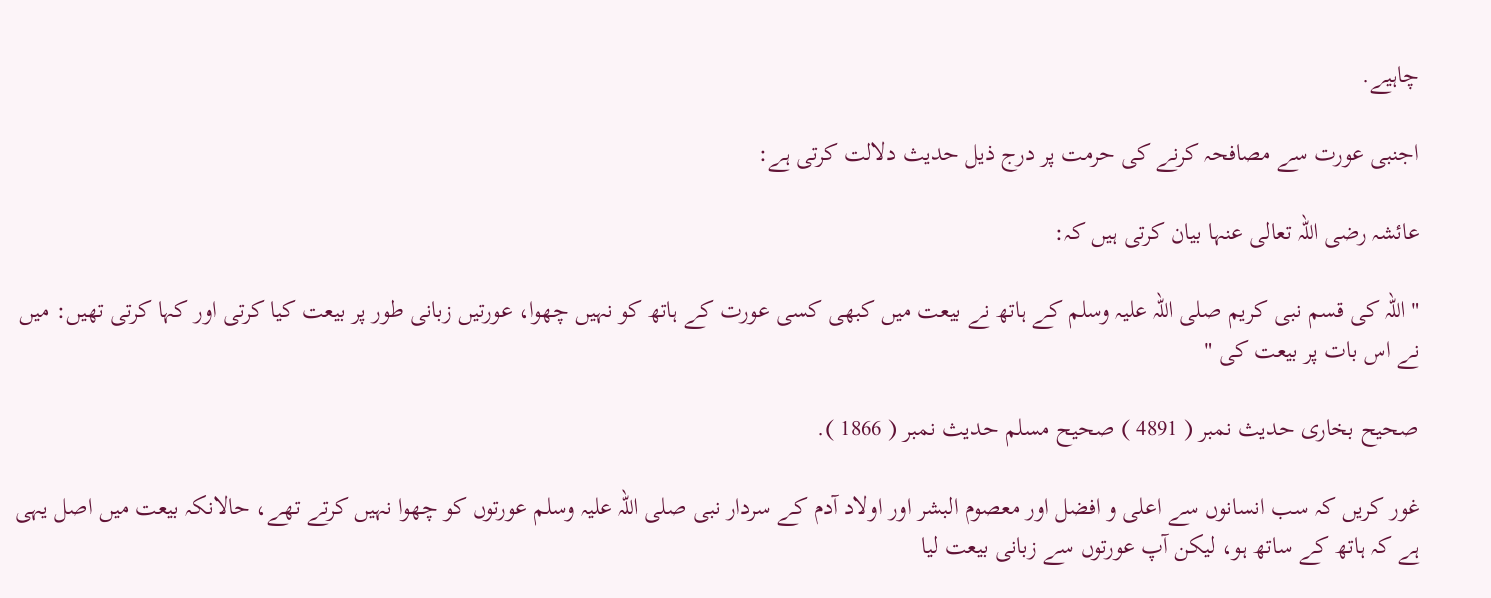چاہيے.

اجنبى عورت سے مصافحہ كرنے كى حرمت پر درج ذيل حديث دلالت كرتى ہے:

عائشہ رضى اللہ تعالى عنہا بيان كرتى ہيں كہ:

" اللہ كى قسم نبى كريم صلى اللہ عليہ وسلم كے ہاتھ نے بيعت ميں كبھى كسى عورت كے ہاتھ كو نہيں چھوا، عورتيں زبانى طور پر بيعت كيا كرتى اور كہا كرتى تھيں: ميں نے اس بات پر بيعت كى "

صحيح بخارى حديث نمبر ( 4891 ) صحيح مسلم حديث نمبر ( 1866 ).

غور كريں كہ سب انسانوں سے اعلى و افضل اور معصوم البشر اور اولاد آدم كے سردار نبى صلى اللہ عليہ وسلم عورتوں كو چھوا نہيں كرتے تھے، حالانكہ بيعت ميں اصل يہى ہے كہ ہاتھ كے ساتھ ہو، ليكن آپ عورتوں سے زبانى بيعت ليا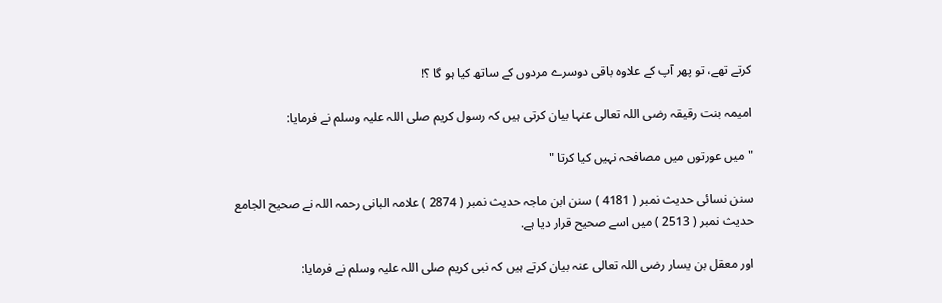كرتے تھے، تو پھر آپ كے علاوہ باقى دوسرے مردوں كے ساتھ كيا ہو گا ؟!

اميمہ بنت رقيقہ رضى اللہ تعالى عنہا بيان كرتى ہيں كہ رسول كريم صلى اللہ عليہ وسلم نے فرمايا:

" ميں عورتوں ميں مصافحہ نہيں كيا كرتا "

سنن نسائى حديث نمبر ( 4181 ) سنن ابن ماجہ حديث نمبر ( 2874 ) علامہ البانى رحمہ اللہ نے صحيح الجامع حديث نمبر ( 2513 ) ميں اسے صحيح قرار ديا ہے.

اور معقل بن يسار رضى اللہ تعالى عنہ بيان كرتے ہيں كہ نبى كريم صلى اللہ عليہ وسلم نے فرمايا: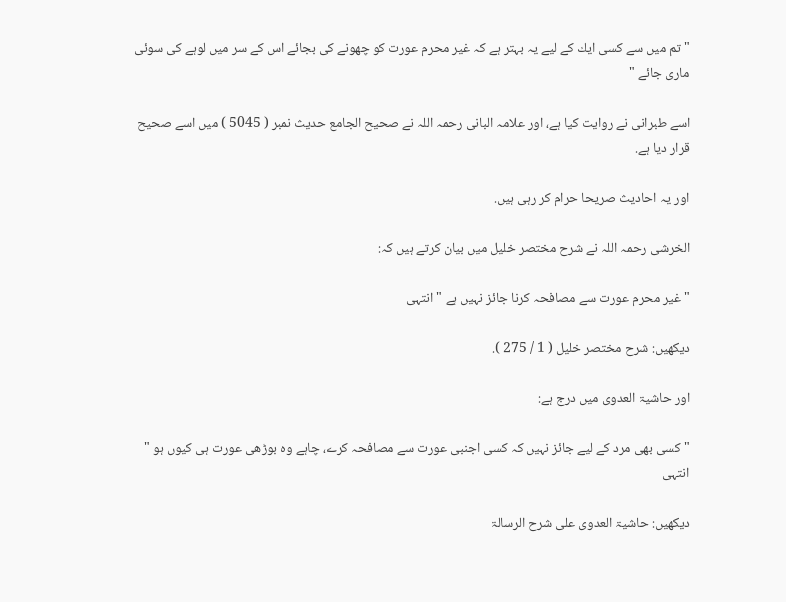" تم ميں سے كسى ايك كے ليے يہ بہتر ہے كہ غير محرم عورت كو چھونے كى بجائے اس كے سر ميں لوہے كى سوئى مارى جائے "

اسے طبرانى نے روايت كيا ہے، اور علامہ البانى رحمہ اللہ نے صحيح الجامع حديث نمبر ( 5045 ) ميں اسے صحيح قرار ديا ہے.

اور يہ احاديث صريحا حرام كر رہى ہيں.

الخرشى رحمہ اللہ نے شرح مختصر خليل ميں بيان كرتے ہيں كہ:

" غير محرم عورت سے مصافحہ كرنا جائز نہيں ہے " انتہى

ديكھيں: شرح مختصر خليل ( 1 / 275 ).

اور حاشيۃ العدوى ميں درج ہے:

" كسى بھى مرد كے ليے جائز نہيں كہ كسى اجنبى عورت سے مصافحہ كرے، چاہے وہ بوڑھى عورت ہى كيوں ہو " انتہى

ديكھيں: حاشيۃ العدوى على شرح الرسالۃ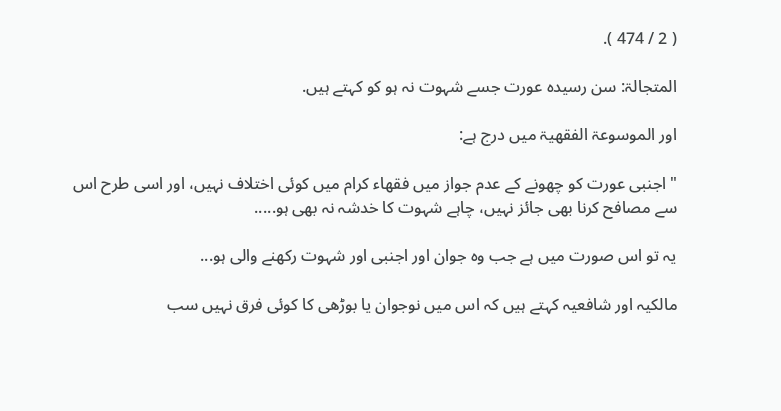( 2 / 474 ).

المتجالۃ: سن رسيدہ عورت جسے شہوت نہ ہو كو كہتے ہيں.

اور الموسوعۃ الفقھيۃ ميں درج ہے:

" اجنبى عورت كو چھونے كے عدم جواز ميں فقھاء كرام ميں كوئى اختلاف نہيں، اور اسى طرح اس سے مصافح كرنا بھى جائز نہيں، چاہے شہوت كا خدشہ نہ بھى ہو.....

يہ تو اس صورت ميں ہے جب وہ جوان اور اجنبى اور شہوت ركھنے والى ہو...

مالكيہ اور شافعيہ كہتے ہيں كہ اس ميں نوجوان يا بوڑھى كا كوئى فرق نہيں سب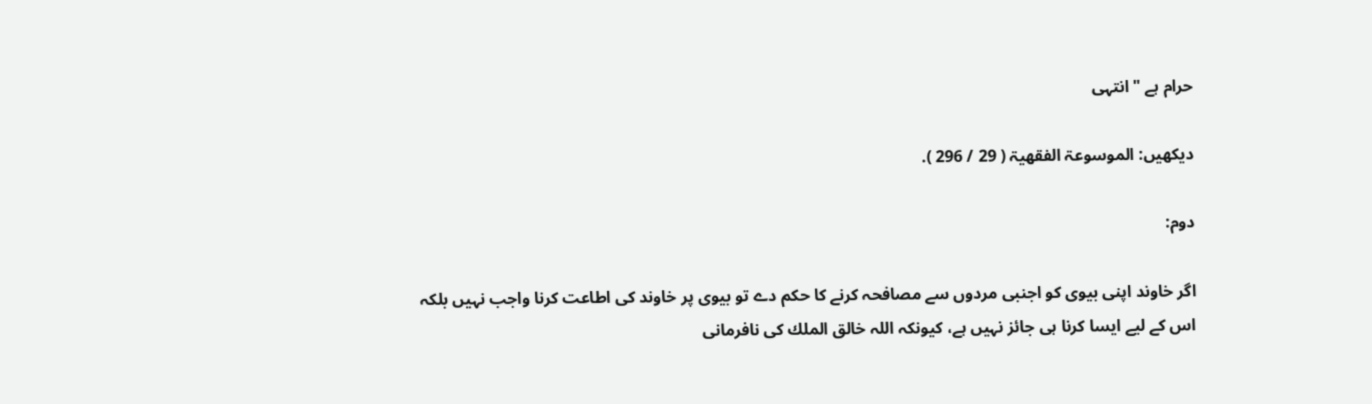حرام ہے " انتہى

ديكھيں: الموسوعۃ الفقھيۃ ( 29 / 296 ).

دوم:

اگر خاوند اپنى بيوى كو اجنبى مردوں سے مصافحہ كرنے كا حكم دے تو بيوى پر خاوند كى اطاعت كرنا واجب نہيں بلكہ اس كے ليے ايسا كرنا ہى جائز نہيں ہے، كيونكہ اللہ خالق الملك كى نافرمانى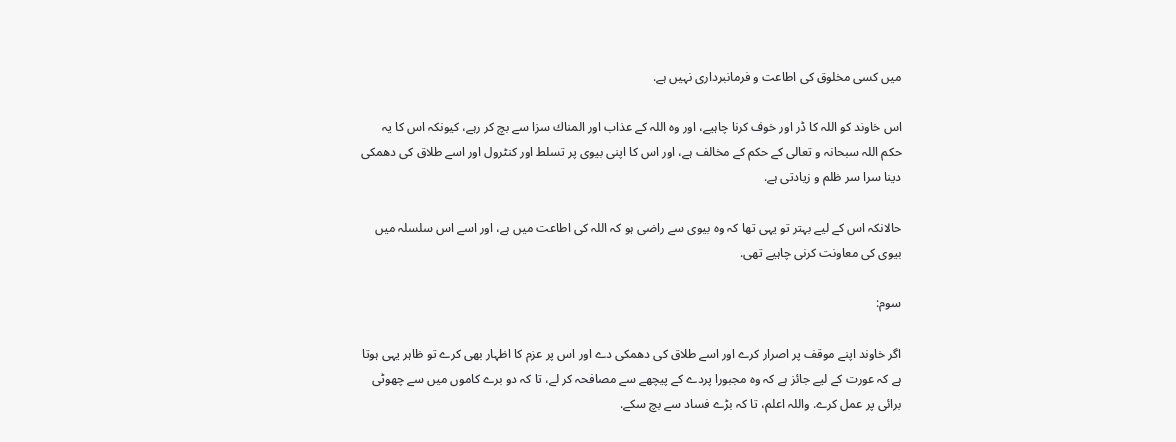ميں كسى مخلوق كى اطاعت و فرمانبردارى نہيں ہے.

اس خاوند كو اللہ كا ڈر اور خوف كرنا چاہيے، اور وہ اللہ كے عذاب اور المناك سزا سے بچ كر رہے، كيونكہ اس كا يہ حكم اللہ سبحانہ و تعالى كے حكم كے مخالف ہے، اور اس كا اپنى بيوى پر تسلط اور كنٹرول اور اسے طلاق كى دھمكى دينا سرا سر ظلم و زيادتى ہے.

حالانكہ اس كے ليے بہتر تو يہى تھا كہ وہ بيوى سے راضى ہو كہ اللہ كى اطاعت ميں ہے، اور اسے اس سلسلہ ميں بيوى كى معاونت كرنى چاہيے تھى.

سوم:

اگر خاوند اپنے موقف پر اصرار كرے اور اسے طلاق كى دھمكى دے اور اس پر عزم كا اظہار بھى كرے تو ظاہر يہى ہوتا ہے كہ عورت كے ليے جائز ہے كہ وہ مجبورا پردے كے پيچھے سے مصافحہ كر لے، تا كہ دو برے كاموں ميں سے چھوٹى برائى پر عمل كرے. واللہ اعلم، تا كہ بڑے فساد سے بچ سكے.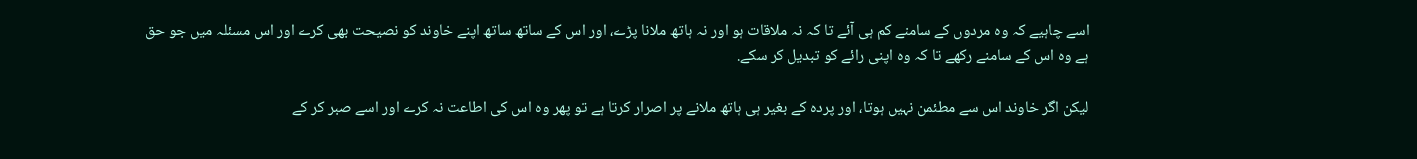اسے چاہيے كہ وہ مردوں كے سامنے كم ہى آئے تا كہ نہ ملاقات ہو اور نہ ہاتھ ملانا پڑے، اور اس كے ساتھ ساتھ اپنے خاوند كو نصيحت بھى كرے اور اس مسئلہ ميں جو حق ہے وہ اس كے سامنے ركھے تا كہ وہ اپنى رائے كو تبديل كر سكے.

ليكن اگر خاوند اس سے مطئمن نہيں ہوتا، اور پردہ كے بغير ہى ہاتھ ملانے پر اصرار كرتا ہے تو پھر وہ اس كى اطاعت نہ كرے اور اسے صبر كر كے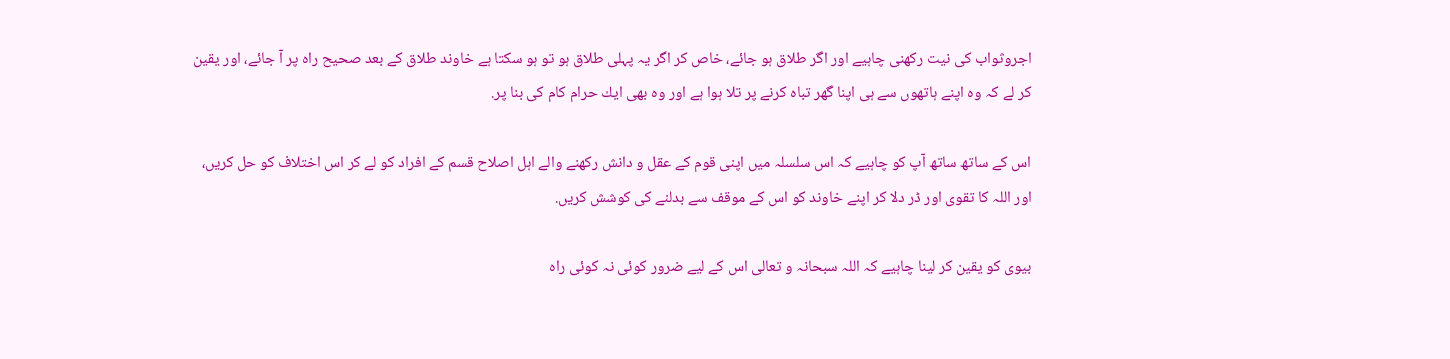اجروثواب كى نيت ركھنى چاہيے اور اگر طلاق ہو جائے، خاص كر اگر يہ پہلى طلاق ہو تو ہو سكتا ہے خاوند طلاق كے بعد صحيح راہ پر آ جائے، اور يقين كر لے كہ وہ اپنے ہاتھوں سے ہى اپنا گھر تباہ كرنے پر تلا ہوا ہے اور وہ بھى ايك حرام كام كى بنا پر.

اس كے ساتھ ساتھ آپ كو چاہيے كہ اس سلسلہ ميں اپنى قوم كے عقل و دانش ركھنے والے اہل اصلاح قسم كے افراد كو لے كر اس اختلاف كو حل كريں، اور اللہ كا تقوى اور ڈر دلا كر اپنے خاوند كو اس كے موقف سے بدلنے كى كوشش كريں.

بيوى كو يقين كر لينا چاہيے كہ اللہ سبحانہ و تعالى اس كے ليے ضرور كوئى نہ كوئى راہ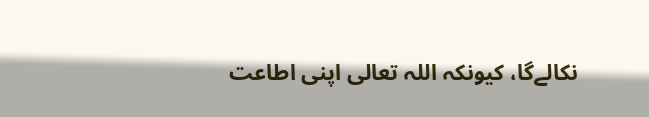نكالےگا، كيونكہ اللہ تعالى اپنى اطاعت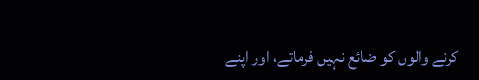كرنے والوں كو ضائع نہيں فرماتے، اور اپنے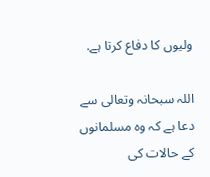وليوں كا دفاع كرتا ہے.

اللہ سبحانہ وتعالى سے دعا ہے كہ وہ مسلمانوں كے حالات كى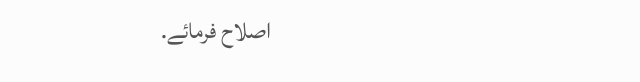اصلاح فرمائے.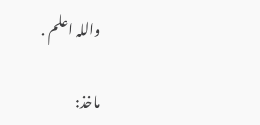واللہ اعلم .

ماخذ: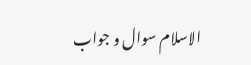الاسلام سوال و جواب